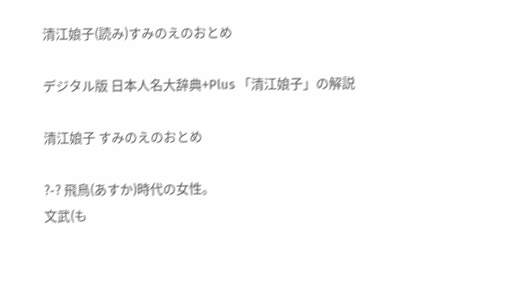清江娘子(読み)すみのえのおとめ

デジタル版 日本人名大辞典+Plus 「清江娘子」の解説

清江娘子 すみのえのおとめ

?-? 飛鳥(あすか)時代の女性。
文武(も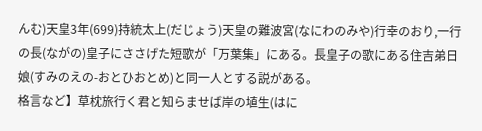んむ)天皇3年(699)持統太上(だじょう)天皇の難波宮(なにわのみや)行幸のおり,一行の長(ながの)皇子にささげた短歌が「万葉集」にある。長皇子の歌にある住吉弟日娘(すみのえの-おとひおとめ)と同一人とする説がある。
格言など】草枕旅行く君と知らませば岸の埴生(はに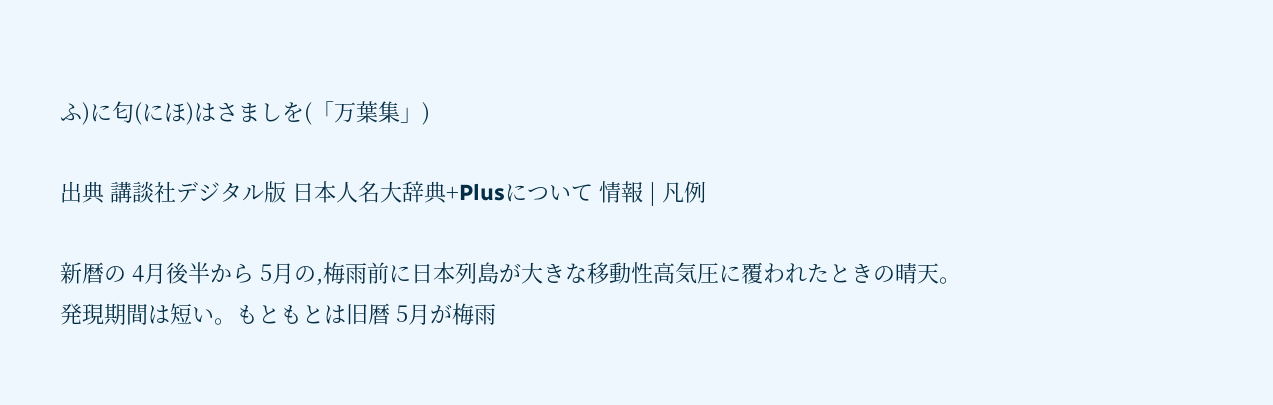ふ)に匂(にほ)はさましを(「万葉集」)

出典 講談社デジタル版 日本人名大辞典+Plusについて 情報 | 凡例

新暦の 4月後半から 5月の,梅雨前に日本列島が大きな移動性高気圧に覆われたときの晴天。発現期間は短い。もともとは旧暦 5月が梅雨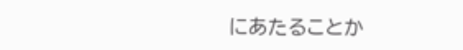にあたることか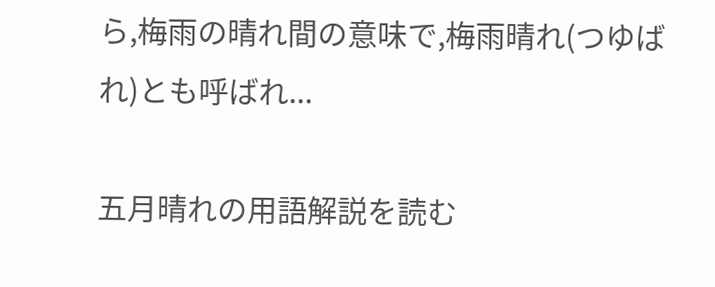ら,梅雨の晴れ間の意味で,梅雨晴れ(つゆばれ)とも呼ばれ...

五月晴れの用語解説を読む